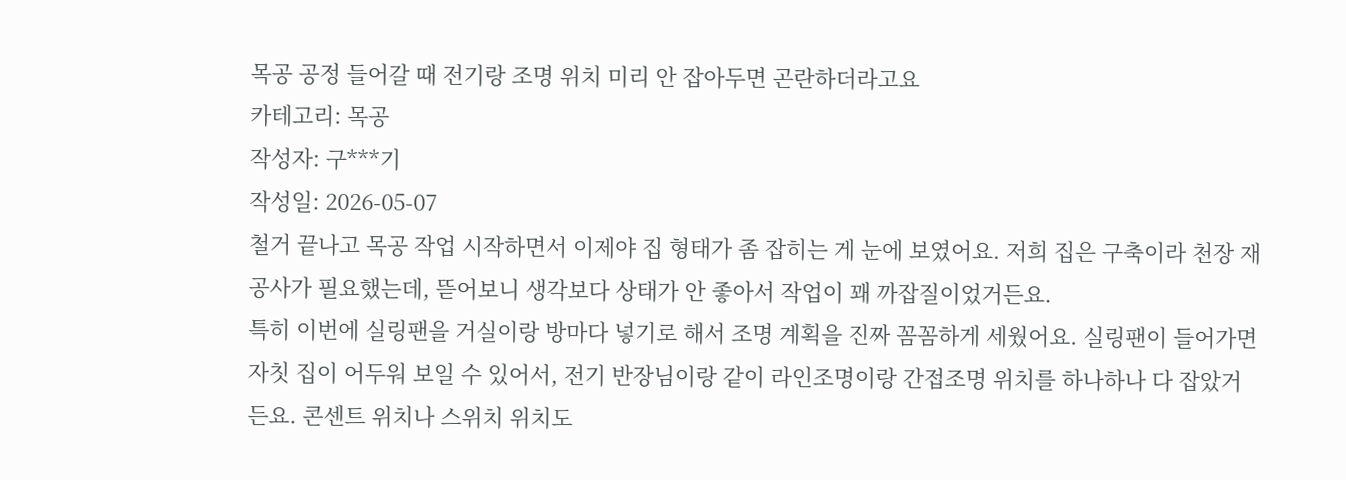목공 공정 들어갈 때 전기랑 조명 위치 미리 안 잡아두면 곤란하더라고요
카테고리: 목공
작성자: 구***기
작성일: 2026-05-07
철거 끝나고 목공 작업 시작하면서 이제야 집 형태가 좀 잡히는 게 눈에 보였어요. 저희 집은 구축이라 천장 재공사가 필요했는데, 뜯어보니 생각보다 상태가 안 좋아서 작업이 꽤 까잡질이었거든요.
특히 이번에 실링팬을 거실이랑 방마다 넣기로 해서 조명 계획을 진짜 꼼꼼하게 세웠어요. 실링팬이 들어가면 자칫 집이 어두워 보일 수 있어서, 전기 반장님이랑 같이 라인조명이랑 간접조명 위치를 하나하나 다 잡았거든요. 콘센트 위치나 스위치 위치도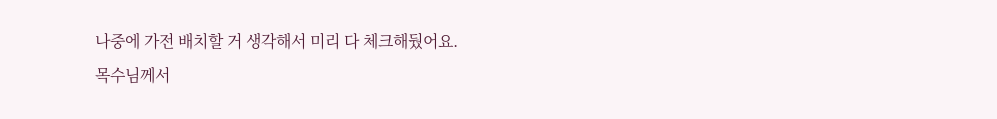나중에 가전 배치할 거 생각해서 미리 다 체크해뒀어요.
목수님께서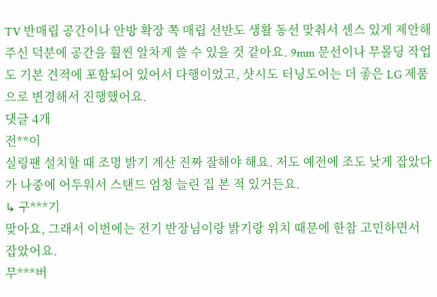TV 반매립 공간이나 안방 확장 쪽 매립 선반도 생활 동선 맞춰서 센스 있게 제안해 주신 덕분에 공간을 훨씬 알차게 쓸 수 있을 것 같아요. 9mm 문선이나 무몰딩 작업도 기본 견적에 포함되어 있어서 다행이었고, 샷시도 터닝도어는 더 좋은 LG 제품으로 변경해서 진행했어요.
댓글 4개
전**이
실링팬 설치할 때 조명 밝기 계산 진짜 잘해야 해요. 저도 예전에 조도 낮게 잡았다가 나중에 어두워서 스탠드 엄청 늘린 집 본 적 있거든요.
↳ 구***기
맞아요, 그래서 이번에는 전기 반장님이랑 밝기랑 위치 때문에 한참 고민하면서 잡았어요.
무***버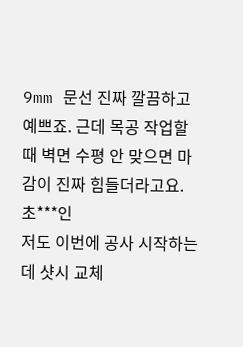9mm 문선 진짜 깔끔하고 예쁘죠. 근데 목공 작업할 때 벽면 수평 안 맞으면 마감이 진짜 힘들더라고요.
초***인
저도 이번에 공사 시작하는데 샷시 교체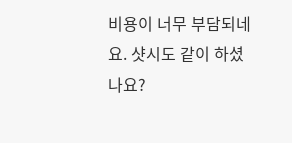비용이 너무 부담되네요. 샷시도 같이 하셨나요?